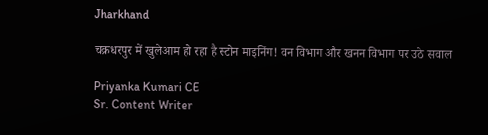Jharkhand

चक्रधरपुर में खुलेआम हो रहा है स्टोन माइनिंग! वन विभाग और खनन विभाग पर उठे सवाल

Priyanka Kumari CE
Sr. Content Writer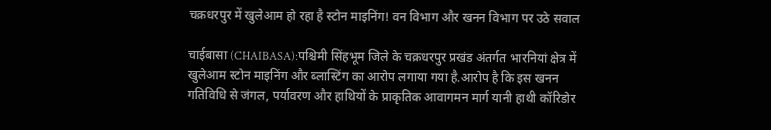चक्रधरपुर में खुलेआम हो रहा है स्टोन माइनिंग! वन विभाग और खनन विभाग पर उठे सवाल

चाईबासा (CHAIBASA):पश्चिमी सिंहभूम जिले के चक्रधरपुर प्रखंड अंतर्गत भारनियां क्षेत्र में खुलेआम स्टोन माइनिंग और ब्लास्टिंग का आरोप लगाया गया है.आरोप है कि इस खनन गतिविधि से जंगल, पर्यावरण और हाथियों के प्राकृतिक आवागमन मार्ग यानी हाथी कॉरिडोर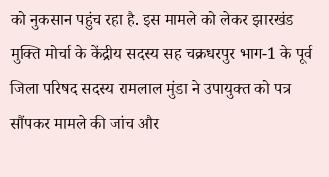को नुकसान पहुंच रहा है. इस मामले को लेकर झारखंड मुक्ति मोर्चा के केंद्रीय सदस्य सह चक्रधरपुर भाग-1 के पूर्व जिला परिषद सदस्य रामलाल मुंडा ने उपायुक्त को पत्र सौंपकर मामले की जांच और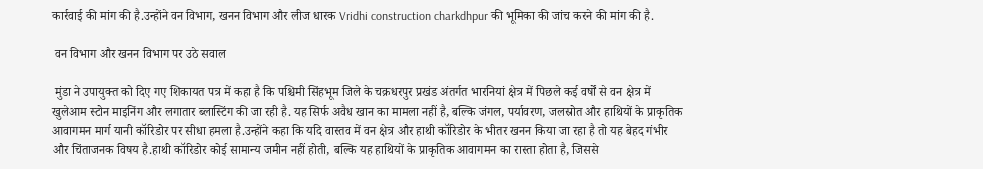कार्रवाई की मांग की है.उन्होंने वन विभाग, खनन विभाग और लीज धारक Vridhi construction charkdhpur की भूमिका की जांच करने की मांग की है.

 वन विभाग और खनन विभाग पर उठे सवाल

 मुंडा ने उपायुक्त को दिए गए शिकायत पत्र में कहा है कि पश्चिमी सिंहभूम जिले के चक्रधरपुर प्रखंड अंतर्गत भारनियां क्षेत्र में पिछले कई वर्षों से वन क्षेत्र में खुलेआम स्टोन माइनिंग और लगातार ब्लास्टिंग की जा रही है. यह सिर्फ अवैध खान का मामला नहीं है, बल्कि जंगल, पर्यावरण, जलस्रोत और हाथियों के प्राकृतिक आवागमन मार्ग यानी कॉरिडोर पर सीधा हमला है.उन्होंने कहा कि यदि वास्तव में वन क्षेत्र और हाथी कॉरिडोर के भीतर खनन किया जा रहा है तो यह बेहद गंभीर और चिंताजनक विषय है.हाथी कॉरिडोर कोई सामान्य जमीन नहीं होती, बल्कि यह हाथियों के प्राकृतिक आवागमन का रास्ता होता है, जिससे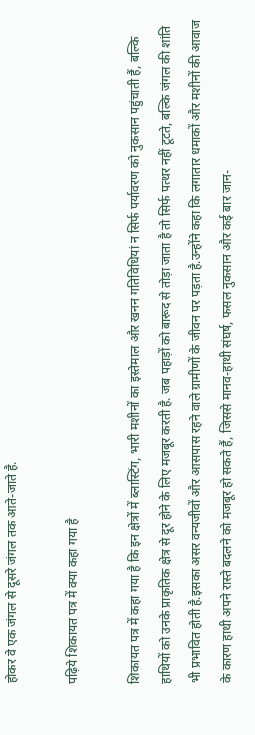होकर वे एक जंगल से दूसरे जंगल तक आते-जाते है.

पढ़िये शिकायत पत्र में क्या कहा गया है

शिकायत पत्र में कहा गया है कि इन क्षेत्रों में ब्लास्टिंग, भारी मशीनों का इस्तेमाल और खनन गतिविधियां न सिर्फ पर्यावरण को नुकसान पहुंचाती हैं, बल्कि हाथियों को उनके प्राकृतिक क्षेत्र से दूर होने के लिए मजबूर करती है. जब पहाड़ों को बारूद से तोड़ा जाता है तो सिर्फ पत्थर नहीं टूटते, बल्कि जंगल की शांति भी प्रभावित होती है.इसका असर वन्यजीवों और आसपास रहने वाले ग्रामीणों के जीवन पर पड़ता है.उन्होंने कहा कि लगातार धमाकों और मशीनों की आवाज के कारण हाथी अपने रास्ते बदलने को मजबूर हो सकते हैं, जिससे मानव-हाथी संघर्ष, फसल नुकसान और कई बार जान-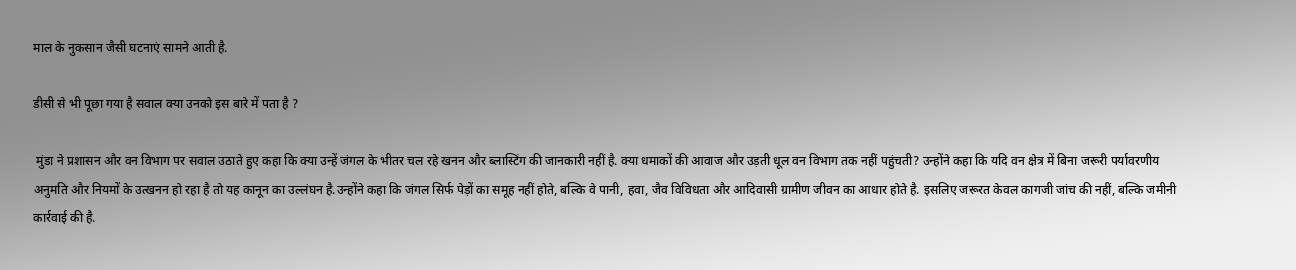माल के नुकसान जैसी घटनाएं सामने आती है.

डीसी से भी पूछा गया है सवाल क्या उनको इस बारे में पता है ?

 मुंडा ने प्रशासन और वन विभाग पर सवाल उठाते हुए कहा कि क्या उन्हें जंगल के भीतर चल रहे खनन और ब्लास्टिंग की जानकारी नहीं है. क्या धमाकों की आवाज और उड़ती धूल वन विभाग तक नहीं पहुंचती? उन्होंने कहा कि यदि वन क्षेत्र में बिना जरूरी पर्यावरणीय अनुमति और नियमों के उत्खनन हो रहा है तो यह कानून का उल्लंघन है.उन्होंने कहा कि जंगल सिर्फ पेड़ों का समूह नहीं होते, बल्कि वे पानी, हवा, जैव विविधता और आदिवासी ग्रामीण जीवन का आधार होते है. इसलिए जरूरत केवल कागजी जांच की नहीं, बल्कि जमीनी कार्रवाई की है.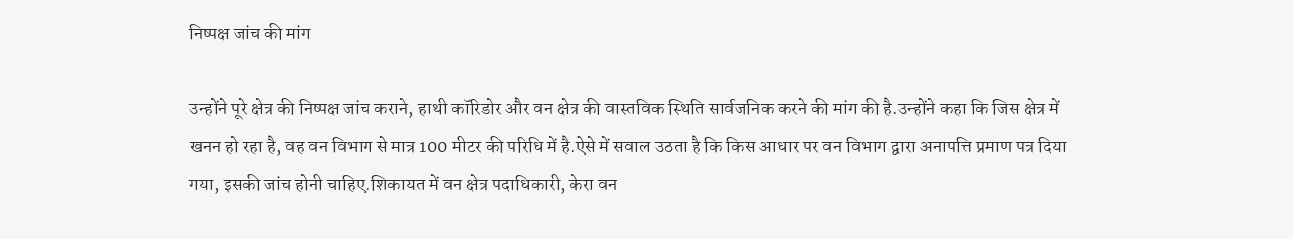निष्पक्ष जांच की मांग

उन्होंने पूरे क्षेत्र की निष्पक्ष जांच कराने, हाथी कॉरिडोर और वन क्षेत्र की वास्तविक स्थिति सार्वजनिक करने की मांग की है.उन्होंने कहा कि जिस क्षेत्र में खनन हो रहा है, वह वन विभाग से मात्र 100 मीटर की परिधि में है.ऐसे में सवाल उठता है कि किस आधार पर वन विभाग द्वारा अनापत्ति प्रमाण पत्र दिया गया, इसकी जांच होनी चाहिए.शिकायत में वन क्षेत्र पदाधिकारी, केरा वन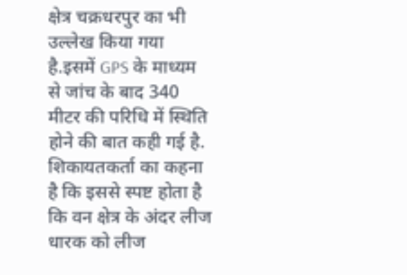क्षेत्र चक्रधरपुर का भी उल्लेख किया गया है.इसमें GPS के माध्यम से जांच के बाद 340 मीटर की परिधि में स्थिति होने की बात कही गई है. शिकायतकर्ता का कहना है कि इससे स्पष्ट होता है कि वन क्षेत्र के अंदर लीज धारक को लीज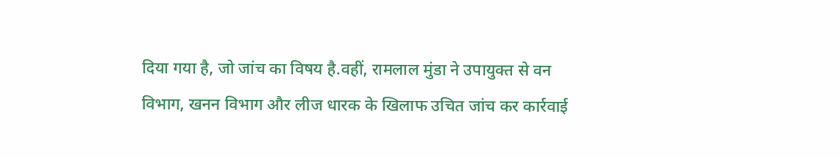दिया गया है, जो जांच का विषय है.वहीं, रामलाल मुंडा ने उपायुक्त से वन विभाग, खनन विभाग और लीज धारक के खिलाफ उचित जांच कर कार्रवाई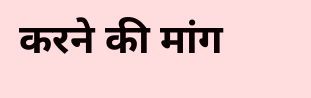करने की मांग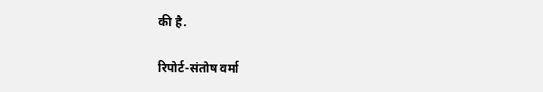की है.

रिपोर्ट-संतोष वर्मा